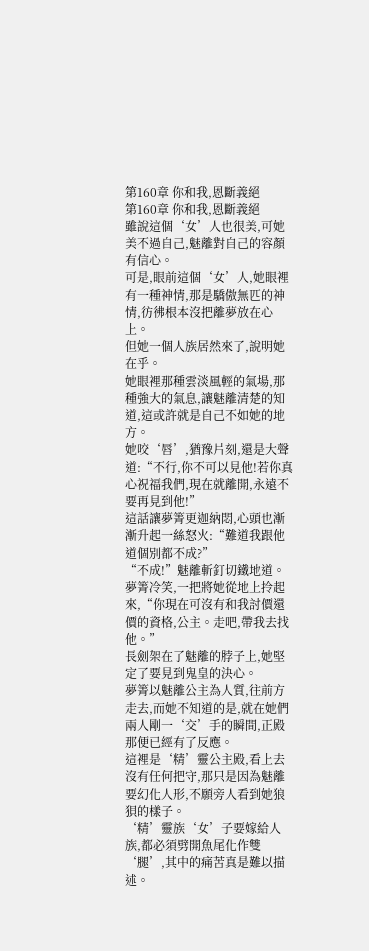第160章 你和我,恩斷義絕
第160章 你和我,恩斷義絕
雖說這個‘女’人也很美,可她美不過自己,魅離對自己的容顏有信心。
可是,眼前這個‘女’人,她眼裡有一種神情,那是驕傲無匹的神情,彷彿根本沒把離夢放在心上。
但她一個人族居然來了,說明她在乎。
她眼裡那種雲淡風輕的氣場,那種強大的氣息,讓魅離清楚的知道,這或許就是自己不如她的地方。
她咬‘唇’,猶豫片刻,還是大聲道:“不行,你不可以見他!若你真心祝福我們,現在就離開,永遠不要再見到他!”
這話讓夢箐更迦納悶,心頭也漸漸升起一絲怒火:“難道我跟他道個別都不成?”
“不成!”魅離斬釘切鐵地道。
夢箐冷笑,一把將她從地上拎起來,“你現在可沒有和我討價還價的資格,公主。走吧,帶我去找他。”
長劍架在了魅離的脖子上,她堅定了要見到鬼皇的決心。
夢箐以魅離公主為人質,往前方走去,而她不知道的是,就在她們兩人剛一‘交’手的瞬間,正殿那便已經有了反應。
這裡是‘精’靈公主殿,看上去沒有任何把守,那只是因為魅離要幻化人形,不願旁人看到她狼狽的樣子。
‘精’靈族‘女’子要嫁給人族,都必須劈開魚尾化作雙‘腿’,其中的痛苦真是難以描述。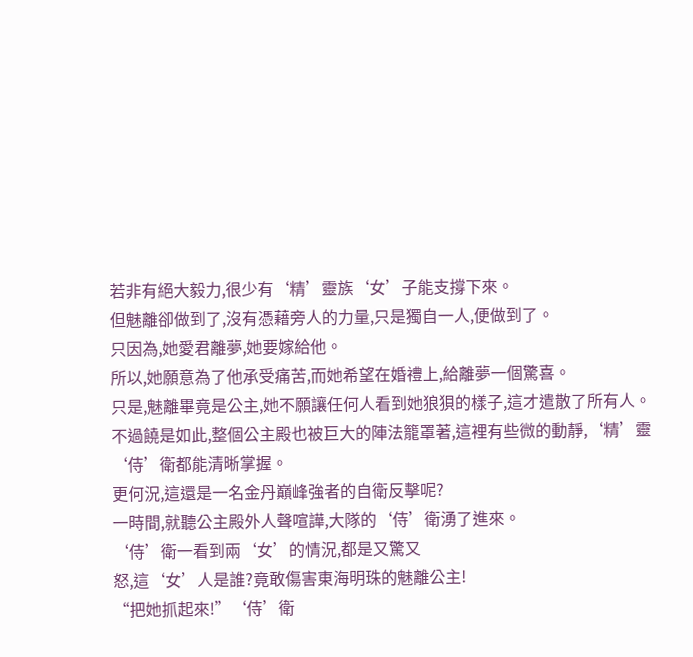若非有絕大毅力,很少有‘精’靈族‘女’子能支撐下來。
但魅離卻做到了,沒有憑藉旁人的力量,只是獨自一人,便做到了。
只因為,她愛君離夢,她要嫁給他。
所以,她願意為了他承受痛苦,而她希望在婚禮上,給離夢一個驚喜。
只是,魅離畢竟是公主,她不願讓任何人看到她狼狽的樣子,這才遣散了所有人。
不過饒是如此,整個公主殿也被巨大的陣法籠罩著,這裡有些微的動靜,‘精’靈‘侍’衛都能清晰掌握。
更何況,這還是一名金丹巔峰強者的自衛反擊呢?
一時間,就聽公主殿外人聲喧譁,大隊的‘侍’衛湧了進來。
‘侍’衛一看到兩‘女’的情況,都是又驚又
怒,這‘女’人是誰?竟敢傷害東海明珠的魅離公主!
“把她抓起來!”‘侍’衛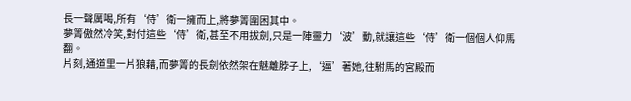長一聲厲喝,所有‘侍’衛一擁而上,將夢箐圍困其中。
夢箐傲然冷笑,對付這些‘侍’衛,甚至不用拔劍,只是一陣靈力‘波’動,就讓這些‘侍’衛一個個人仰馬翻。
片刻,通道里一片狼藉,而夢箐的長劍依然架在魅離脖子上,‘逼’著她,往駙馬的宮殿而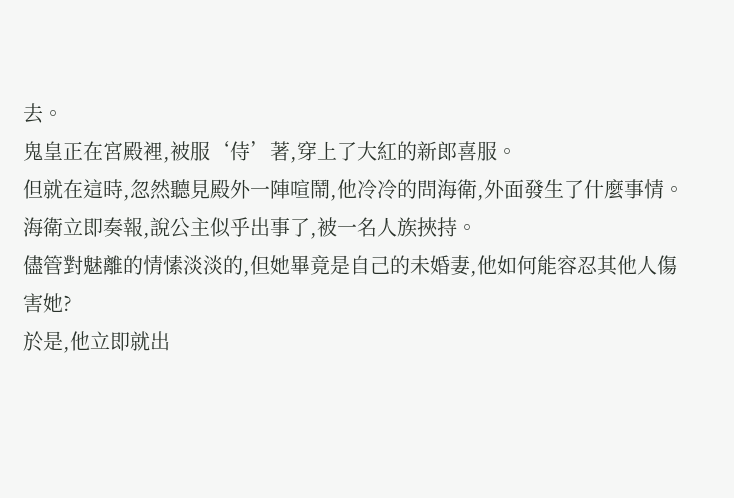去。
鬼皇正在宮殿裡,被服‘侍’著,穿上了大紅的新郎喜服。
但就在這時,忽然聽見殿外一陣喧鬧,他冷冷的問海衛,外面發生了什麼事情。
海衛立即奏報,說公主似乎出事了,被一名人族挾持。
儘管對魅離的情愫淡淡的,但她畢竟是自己的未婚妻,他如何能容忍其他人傷害她?
於是,他立即就出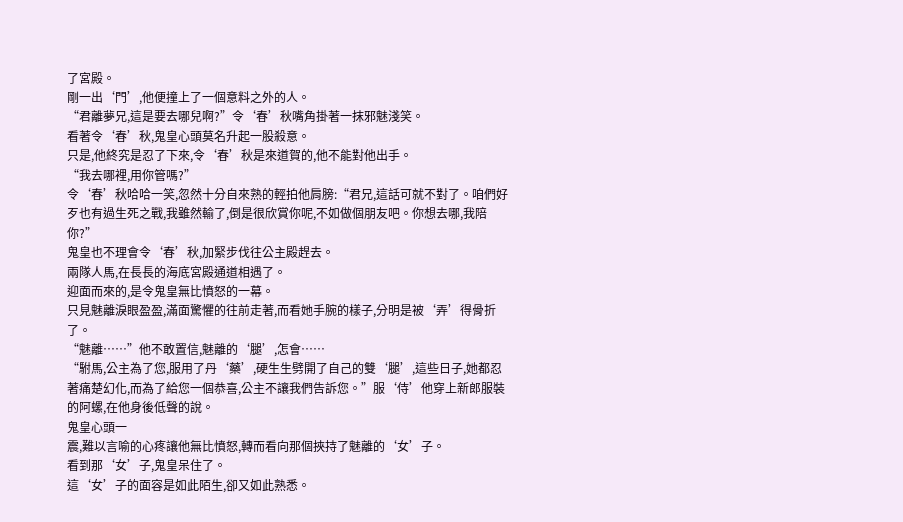了宮殿。
剛一出‘門’,他便撞上了一個意料之外的人。
“君離夢兄,這是要去哪兒啊?”令‘春’秋嘴角掛著一抹邪魅淺笑。
看著令‘春’秋,鬼皇心頭莫名升起一股殺意。
只是,他終究是忍了下來,令‘春’秋是來道賀的,他不能對他出手。
“我去哪裡,用你管嗎?”
令‘春’秋哈哈一笑,忽然十分自來熟的輕拍他肩膀:“君兄,這話可就不對了。咱們好歹也有過生死之戰,我雖然輸了,倒是很欣賞你呢,不如做個朋友吧。你想去哪,我陪你?”
鬼皇也不理會令‘春’秋,加緊步伐往公主殿趕去。
兩隊人馬,在長長的海底宮殿通道相遇了。
迎面而來的,是令鬼皇無比憤怒的一幕。
只見魅離淚眼盈盈,滿面驚懼的往前走著,而看她手腕的樣子,分明是被‘弄’得骨折了。
“魅離……”他不敢置信,魅離的‘腿’,怎會……
“駙馬,公主為了您,服用了丹‘藥’,硬生生劈開了自己的雙‘腿’,這些日子,她都忍著痛楚幻化,而為了給您一個恭喜,公主不讓我們告訴您。”服‘侍’他穿上新郎服裝的阿螺,在他身後低聲的說。
鬼皇心頭一
震,難以言喻的心疼讓他無比憤怒,轉而看向那個挾持了魅離的‘女’子。
看到那‘女’子,鬼皇呆住了。
這‘女’子的面容是如此陌生,卻又如此熟悉。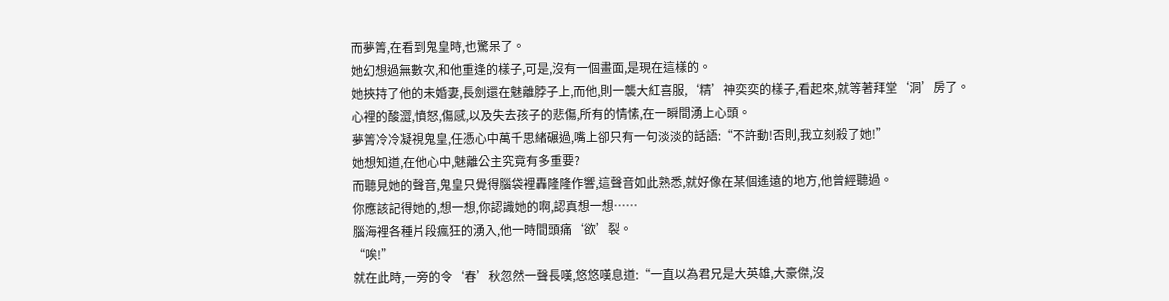而夢箐,在看到鬼皇時,也驚呆了。
她幻想過無數次,和他重逢的樣子,可是,沒有一個畫面,是現在這樣的。
她挾持了他的未婚妻,長劍還在魅離脖子上,而他,則一襲大紅喜服,‘精’神奕奕的樣子,看起來,就等著拜堂‘洞’房了。
心裡的酸澀,憤怒,傷感,以及失去孩子的悲傷,所有的情愫,在一瞬間湧上心頭。
夢箐冷冷凝視鬼皇,任憑心中萬千思緒碾過,嘴上卻只有一句淡淡的話語:“不許動!否則,我立刻殺了她!”
她想知道,在他心中,魅離公主究竟有多重要?
而聽見她的聲音,鬼皇只覺得腦袋裡轟隆隆作響,這聲音如此熟悉,就好像在某個遙遠的地方,他曾經聽過。
你應該記得她的,想一想,你認識她的啊,認真想一想……
腦海裡各種片段瘋狂的湧入,他一時間頭痛‘欲’裂。
“唉!”
就在此時,一旁的令‘春’秋忽然一聲長嘆,悠悠嘆息道:“一直以為君兄是大英雄,大豪傑,沒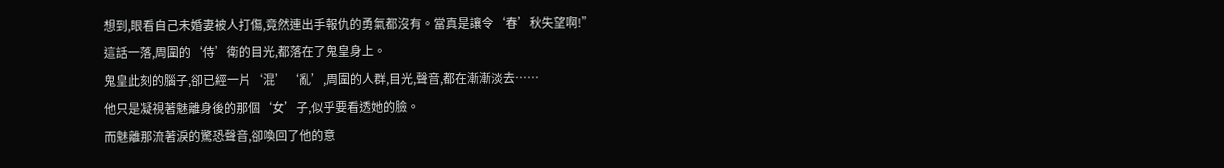想到,眼看自己未婚妻被人打傷,竟然連出手報仇的勇氣都沒有。當真是讓令‘春’秋失望啊!”
這話一落,周圍的‘侍’衛的目光,都落在了鬼皇身上。
鬼皇此刻的腦子,卻已經一片‘混’‘亂’,周圍的人群,目光,聲音,都在漸漸淡去……
他只是凝視著魅離身後的那個‘女’子,似乎要看透她的臉。
而魅離那流著淚的驚恐聲音,卻喚回了他的意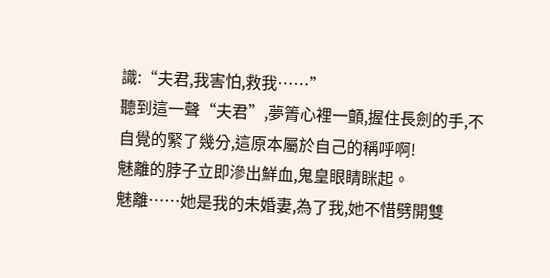識:“夫君,我害怕,救我……”
聽到這一聲“夫君”,夢箐心裡一顫,握住長劍的手,不自覺的緊了幾分,這原本屬於自己的稱呼啊!
魅離的脖子立即滲出鮮血,鬼皇眼睛眯起。
魅離……她是我的未婚妻,為了我,她不惜劈開雙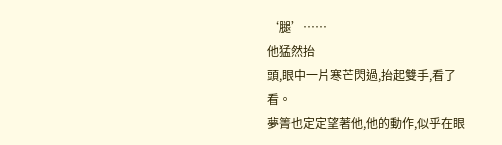‘腿’……
他猛然抬
頭,眼中一片寒芒閃過,抬起雙手,看了看。
夢箐也定定望著他,他的動作,似乎在眼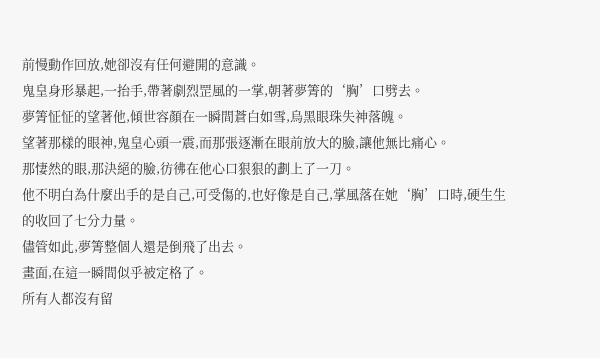前慢動作回放,她卻沒有任何避開的意識。
鬼皇身形暴起,一抬手,帶著劇烈罡風的一掌,朝著夢箐的‘胸’口劈去。
夢箐怔怔的望著他,傾世容顏在一瞬間蒼白如雪,烏黑眼珠失神落魄。
望著那樣的眼神,鬼皇心頭一震,而那張逐漸在眼前放大的臉,讓他無比痛心。
那悽然的眼,那決絕的臉,彷彿在他心口狠狠的劃上了一刀。
他不明白為什麼出手的是自己,可受傷的,也好像是自己,掌風落在她‘胸’口時,硬生生的收回了七分力量。
儘管如此,夢箐整個人還是倒飛了出去。
畫面,在這一瞬間似乎被定格了。
所有人都沒有留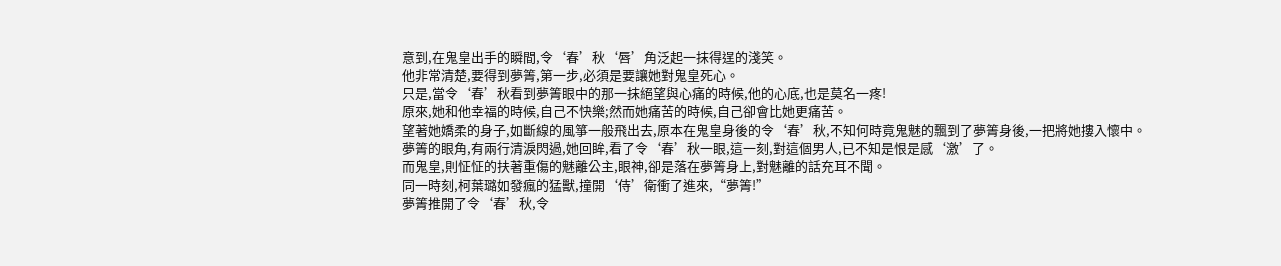意到,在鬼皇出手的瞬間,令‘春’秋‘唇’角泛起一抹得逞的淺笑。
他非常清楚,要得到夢箐,第一步,必須是要讓她對鬼皇死心。
只是,當令‘春’秋看到夢箐眼中的那一抹絕望與心痛的時候,他的心底,也是莫名一疼!
原來,她和他幸福的時候,自己不快樂;然而她痛苦的時候,自己卻會比她更痛苦。
望著她嬌柔的身子,如斷線的風箏一般飛出去,原本在鬼皇身後的令‘春’秋,不知何時竟鬼魅的飄到了夢箐身後,一把將她摟入懷中。
夢箐的眼角,有兩行清淚閃過,她回眸,看了令‘春’秋一眼,這一刻,對這個男人,已不知是恨是感‘激’了。
而鬼皇,則怔怔的扶著重傷的魅離公主,眼神,卻是落在夢箐身上,對魅離的話充耳不聞。
同一時刻,柯葉璐如發瘋的猛獸,撞開‘侍’衛衝了進來,“夢箐!”
夢箐推開了令‘春’秋,令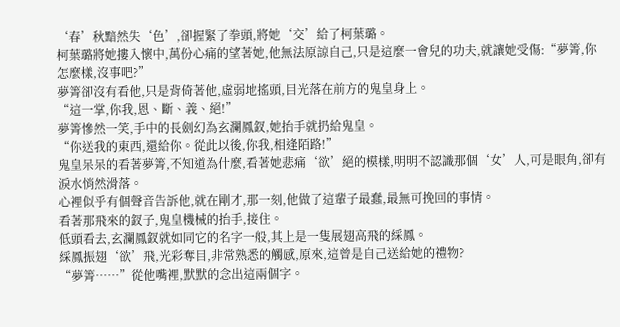‘春’秋黯然失‘色’,卻握緊了拳頭,將她‘交’給了柯葉璐。
柯葉璐將她摟入懷中,萬份心痛的望著她,他無法原諒自己,只是這麼一會兒的功夫,就讓她受傷:“夢箐,你怎麼樣,沒事吧?”
夢箐卻沒有看他,只是背倚著他,虛弱地搖頭,目光落在前方的鬼皇身上。
“這一掌,你我,恩、斷、義、絕!”
夢箐慘然一笑,手中的長劍幻為玄瀾鳳釵,她抬手就扔給鬼皇。
“你送我的東西,還給你。從此以後,你我,相逢陌路!”
鬼皇呆呆的看著夢箐,不知道為什麼,看著她悲痛‘欲’絕的模樣,明明不認識那個‘女’人,可是眼角,卻有淚水悄然滑落。
心裡似乎有個聲音告訴他,就在剛才,那一刻,他做了這輩子最蠢,最無可挽回的事情。
看著那飛來的釵子,鬼皇機械的抬手,接住。
低頭看去,玄瀾鳳釵就如同它的名字一般,其上是一隻展翅高飛的綵鳳。
綵鳳振翅‘欲’飛,光彩奪目,非常熟悉的觸感,原來,這曾是自己送給她的禮物?
“夢箐……”從他嘴裡,默默的念出這兩個字。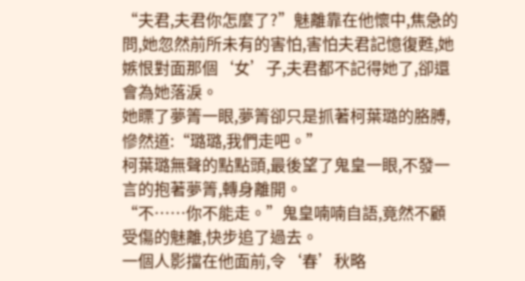“夫君,夫君你怎麼了?”魅離靠在他懷中,焦急的問,她忽然前所未有的害怕,害怕夫君記憶復甦,她嫉恨對面那個‘女’子,夫君都不記得她了,卻還會為她落淚。
她瞟了夢箐一眼,夢箐卻只是抓著柯葉璐的胳膊,慘然道:“璐璐,我們走吧。”
柯葉璐無聲的點點頭,最後望了鬼皇一眼,不發一言的抱著夢箐,轉身離開。
“不……你不能走。”鬼皇喃喃自語,竟然不顧受傷的魅離,快步追了過去。
一個人影擋在他面前,令‘春’秋略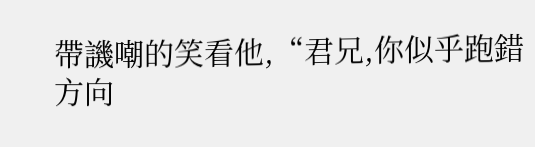帶譏嘲的笑看他,“君兄,你似乎跑錯方向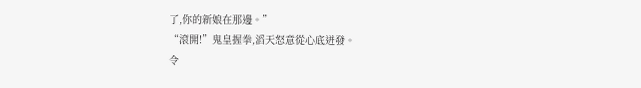了,你的新娘在那邊。”
“滾開!”鬼皇握拳,滔天怒意從心底迸發。
令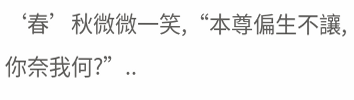‘春’秋微微一笑,“本尊偏生不讓,你奈我何?”..